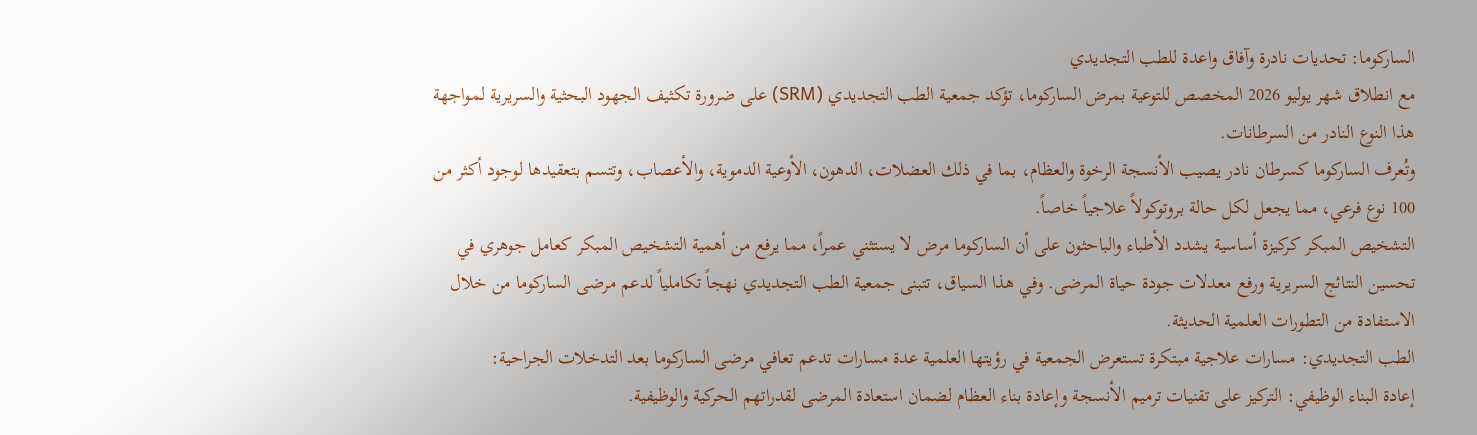الساركوما: تحديات نادرة وآفاق واعدة للطب التجديدي
مع انطلاق شهر يوليو 2026 المخصص للتوعية بمرض الساركوما، تؤكد جمعية الطب التجديدي (SRM) على ضرورة تكثيف الجهود البحثية والسريرية لمواجهة هذا النوع النادر من السرطانات.
وتُعرف الساركوما كسرطان نادر يصيب الأنسجة الرخوة والعظام، بما في ذلك العضلات، الدهون، الأوعية الدموية، والأعصاب، وتتسم بتعقيدها لوجود أكثر من 100 نوع فرعي، مما يجعل لكل حالة بروتوكولاً علاجياً خاصاً.
التشخيص المبكر كركيزة أساسية يشدد الأطباء والباحثون على أن الساركوما مرض لا يستثني عمراً، مما يرفع من أهمية التشخيص المبكر كعامل جوهري في تحسين النتائج السريرية ورفع معدلات جودة حياة المرضى. وفي هذا السياق، تتبنى جمعية الطب التجديدي نهجاً تكاملياً لدعم مرضى الساركوما من خلال الاستفادة من التطورات العلمية الحديثة.
الطب التجديدي: مسارات علاجية مبتكرة تستعرض الجمعية في رؤيتها العلمية عدة مسارات تدعم تعافي مرضى الساركوما بعد التدخلات الجراحية:
إعادة البناء الوظيفي: التركيز على تقنيات ترميم الأنسجة وإعادة بناء العظام لضمان استعادة المرضى لقدراتهم الحركية والوظيفية.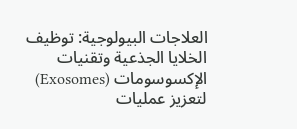العلاجات البيولوجية: توظيف الخلايا الجذعية وتقنيات الإكسوسومات (Exosomes) لتعزيز عمليات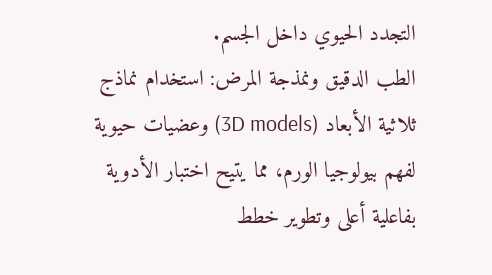التجدد الحيوي داخل الجسم.
الطب الدقيق ونمذجة المرض: استخدام نماذج ثلاثية الأبعاد (3D models) وعضيات حيوية لفهم بيولوجيا الورم، مما يتيح اختبار الأدوية بفاعلية أعلى وتطوير خطط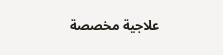علاجية مخصصة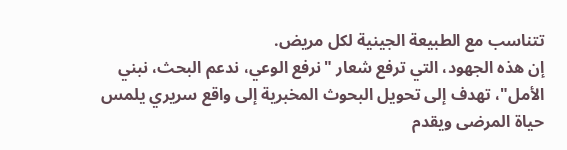تتناسب مع الطبيعة الجينية لكل مريض.
إن هذه الجهود، التي ترفع شعار "نرفع الوعي، ندعم البحث، نبني الأمل"، تهدف إلى تحويل البحوث المخبرية إلى واقع سريري يلمس حياة المرضى ويقدم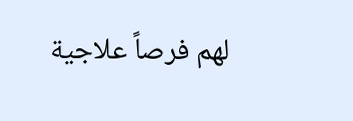لهم فرصاً علاجية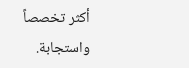أكثر تخصصاً واستجابة.